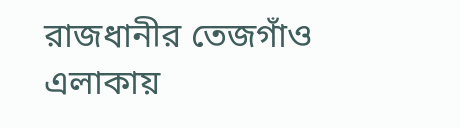রাজধানীর তেজগাঁও এলাকায়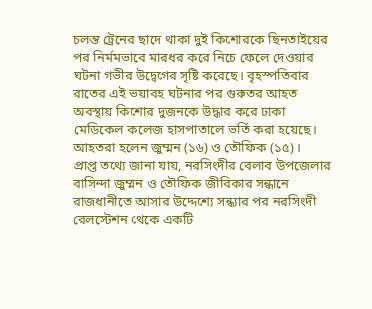চলন্ত ট্রেনের ছাদে থাকা দুই কিশোরকে ছিনতাইয়ের পর নির্মমভাবে মারধর করে নিচে ফেলে দেওয়ার ঘটনা গভীর উদ্বেগের সৃষ্টি করেছে। বৃহস্পতিবার রাতের এই ভয়াবহ ঘটনার পর গুরুতর আহত অবস্থায় কিশোর দুজনকে উদ্ধার করে ঢাকা মেডিকেল কলেজ হাসপাতালে ভর্তি করা হয়েছে। আহতরা হলেন জুম্মন (১৬) ও তৌফিক (১৫)।
প্রাপ্ত তথ্যে জানা যায়, নরসিংদীর বেলাব উপজেলার বাসিন্দা জুম্মন ও তৌফিক জীবিকার সন্ধানে রাজধানীতে আসার উদ্দেশ্যে সন্ধ্যার পর নরসিংদী রেলস্টেশন থেকে একটি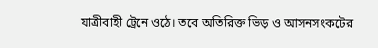যাত্রীবাহী ট্রেনে ওঠে। তবে অতিরিক্ত ভিড় ও আসনসংকটের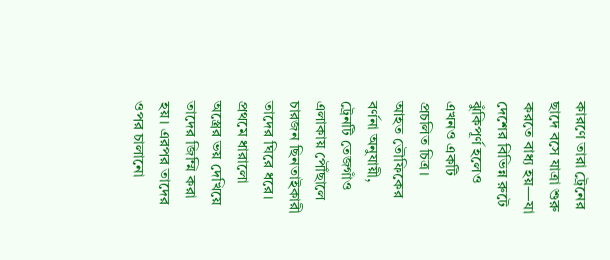কারণে তারা ট্রেনের ছাদে বসে যাত্রা শুরু করতে বাধ্য হয়—যা দেশের বিভিন্ন রুটে ঝুঁকিপূর্ণ হলেও এখনও একটি প্রচলিত চিত্র।
আহত তৌফিকের বর্ণনা অনুযায়ী, ট্রেনটি তেজগাঁও এলাকায় পৌঁছালে চারজন ছিনতাইকারী তাদের ঘিরে ধরে। প্রথমে ধারালো অস্ত্রের ভয় দেখিয়ে তাদের জিম্মি করা হয়। এরপর তাদের ওপর চালানো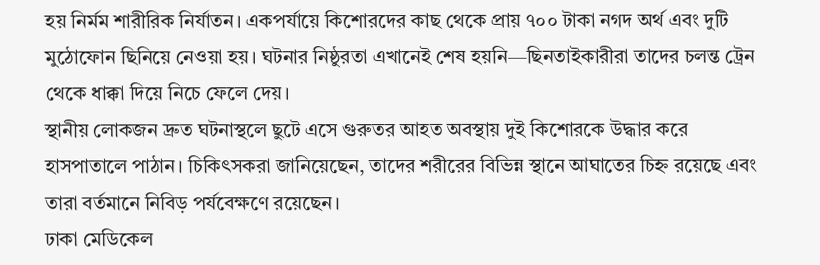হয় নির্মম শারীরিক নির্যাতন। একপর্যায়ে কিশোরদের কাছ থেকে প্রায় ৭০০ টাকা নগদ অর্থ এবং দুটি মুঠোফোন ছিনিয়ে নেওয়া হয়। ঘটনার নিষ্ঠুরতা এখানেই শেষ হয়নি—ছিনতাইকারীরা তাদের চলন্ত ট্রেন থেকে ধাক্কা দিয়ে নিচে ফেলে দেয়।
স্থানীয় লোকজন দ্রুত ঘটনাস্থলে ছুটে এসে গুরুতর আহত অবস্থায় দুই কিশোরকে উদ্ধার করে হাসপাতালে পাঠান। চিকিৎসকরা জানিয়েছেন, তাদের শরীরের বিভিন্ন স্থানে আঘাতের চিহ্ন রয়েছে এবং তারা বর্তমানে নিবিড় পর্যবেক্ষণে রয়েছেন।
ঢাকা মেডিকেল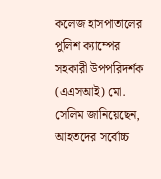কলেজ হাসপাতালের পুলিশ ক্যাম্পের সহকারী উপপরিদর্শক (এএসআই) মো. সেলিম জানিয়েছেন, আহতদের সর্বোচ্চ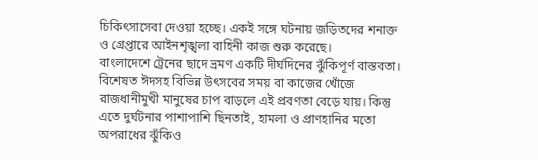চিকিৎসাসেবা দেওয়া হচ্ছে। একই সঙ্গে ঘটনায় জড়িতদের শনাক্ত ও গ্রেপ্তারে আইনশৃঙ্খলা বাহিনী কাজ শুরু করেছে।
বাংলাদেশে ট্রেনের ছাদে ভ্রমণ একটি দীর্ঘদিনের ঝুঁকিপূর্ণ বাস্তবতা। বিশেষত ঈদসহ বিভিন্ন উৎসবের সময় বা কাজের খোঁজে রাজধানীমুখী মানুষের চাপ বাড়লে এই প্রবণতা বেড়ে যায়। কিন্তু এতে দুর্ঘটনার পাশাপাশি ছিনতাই, হামলা ও প্রাণহানির মতো অপরাধের ঝুঁকিও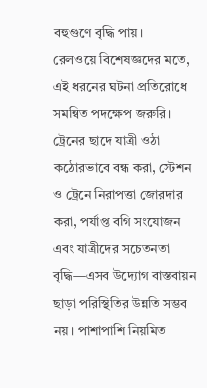বহুগুণে বৃদ্ধি পায়।
রেলওয়ে বিশেষজ্ঞদের মতে, এই ধরনের ঘটনা প্রতিরোধে সমন্বিত পদক্ষেপ জরুরি। ট্রেনের ছাদে যাত্রী ওঠা কঠোরভাবে বন্ধ করা, স্টেশন ও ট্রেনে নিরাপত্তা জোরদার করা, পর্যাপ্ত বগি সংযোজন এবং যাত্রীদের সচেতনতা বৃদ্ধি—এসব উদ্যোগ বাস্তবায়ন ছাড়া পরিস্থিতির উন্নতি সম্ভব নয়। পাশাপাশি নিয়মিত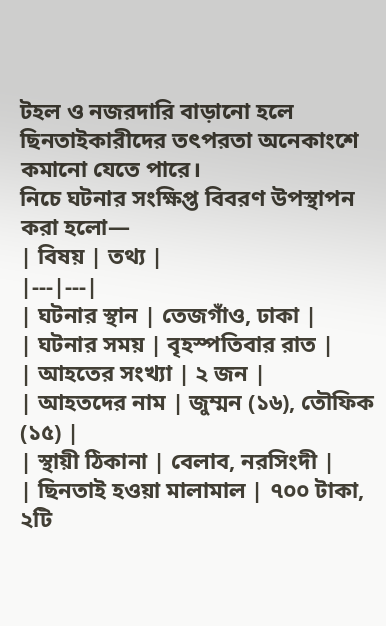টহল ও নজরদারি বাড়ানো হলে ছিনতাইকারীদের তৎপরতা অনেকাংশে কমানো যেতে পারে।
নিচে ঘটনার সংক্ষিপ্ত বিবরণ উপস্থাপন করা হলো—
| বিষয় | তথ্য |
|---|---|
| ঘটনার স্থান | তেজগাঁও, ঢাকা |
| ঘটনার সময় | বৃহস্পতিবার রাত |
| আহতের সংখ্যা | ২ জন |
| আহতদের নাম | জুম্মন (১৬), তৌফিক (১৫) |
| স্থায়ী ঠিকানা | বেলাব, নরসিংদী |
| ছিনতাই হওয়া মালামাল | ৭০০ টাকা, ২টি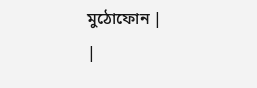মুঠোফোন |
|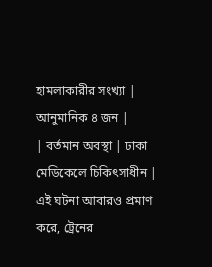হামলাকারীর সংখ্যা | আনুমানিক ৪ জন |
| বর্তমান অবস্থা | ঢাকা মেডিকেলে চিকিৎসাধীন |
এই ঘটনা আবারও প্রমাণ করে, ট্রেনের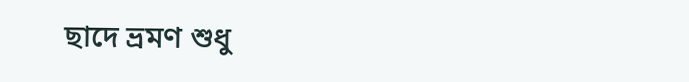ছাদে ভ্রমণ শুধু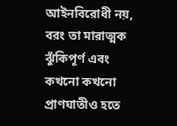আইনবিরোধী নয়, বরং তা মারাত্মক ঝুঁকিপূর্ণ এবং কখনো কখনো প্রাণঘাতীও হতে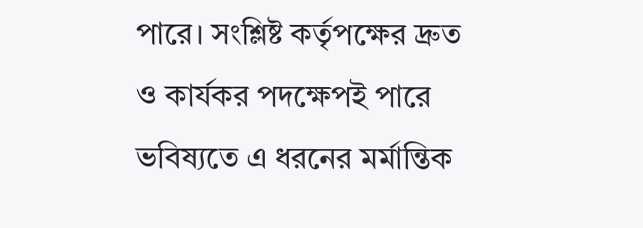পারে। সংশ্লিষ্ট কর্তৃপক্ষের দ্রুত ও কার্যকর পদক্ষেপই পারে ভবিষ্যতে এ ধরনের মর্মান্তিক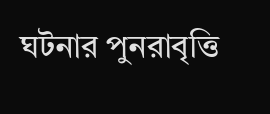ঘটনার পুনরাবৃত্তি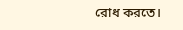রোধ করতে।